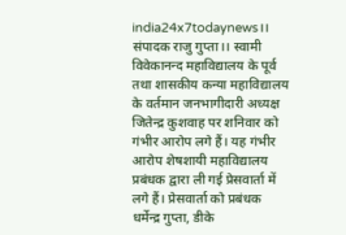india24x7todaynews।। संपादक राजु गुप्ता।। स्वामी विवेकानन्द महाविद्यालय के पूर्व तथा शासकीय कन्या महाविद्यालय के वर्तमान जनभागीदारी अध्यक्ष जितेन्द्र कुशवाह पर शनिवार को गंभीर आरोप लगे हैं। यह गंभीर आरोप शेषशायी महाविद्यालय प्रबंधक द्वारा ली गई प्रेसवार्ता में लगे हैं। प्रेसवार्ता को प्रबंधक धर्मेन्द्र गुप्ता, डीके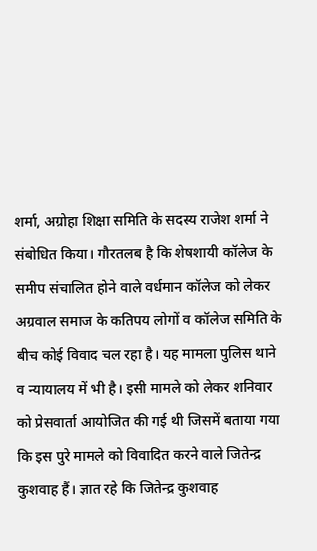शर्मा, अग्रोहा शिक्षा समिति के सदस्य राजेश शर्मा ने संबोधित किया। गौरतलब है कि शेषशायी कॉलेज के समीप संचालित होने वाले वर्धमान कॉलेज को लेकर अग्रवाल समाज के कतिपय लोगों व कॉलेज समिति के बीच कोई विवाद चल रहा है। यह मामला पुलिस थाने व न्यायालय में भी है। इसी मामले को लेकर शनिवार को प्रेसवार्ता आयोजित की गई थी जिसमें बताया गया कि इस पुरे मामले को विवादित करने वाले जितेन्द्र कुशवाह हैं। ज्ञात रहे कि जितेन्द्र कुशवाह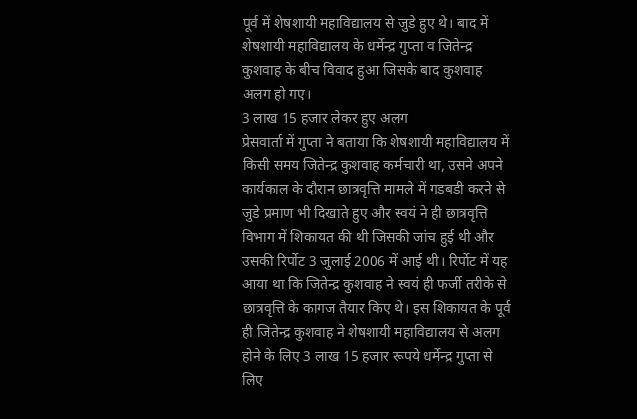पूर्व में शेषशायी महाविद्यालय से जुडे हुए थे। बाद में शेषशायी महाविद्यालय के धर्मेन्द्र गुप्ता व जितेन्द्र कुशवाह के बीच विवाद हुआ जिसके बाद कुशवाह अलग हो गए।
3 लाख 15 हजार लेकर हुए अलग
प्रेसवार्ता में गुप्ता ने बताया कि शेषशायी महाविद्यालय में किसी समय जितेन्द्र कुशवाह कर्मचारी था, उसने अपने कार्यकाल के दौरान छात्रवृत्ति मामले में गडबडी करने से जुडे प्रमाण भी दिखाते हुए और स्वयं ने ही छात्रवृत्ति विभाग में शिकायत की थी जिसकी जांच हुई थी और उसकी रिर्पोट 3 जुलाई 2006 में आई थी। रिर्पोट में यह आया था कि जितेन्द्र कुशवाह ने स्वयं ही फर्जी तरीके से छात्रवृत्ति के कागज तैयार किए थे। इस शिकायत के पूर्व ही जितेन्द्र कुशवाह ने शेषशायी महाविद्यालय से अलग होने के लिए 3 लाख 15 हजार रूपये धर्मेन्द्र गुप्ता से लिए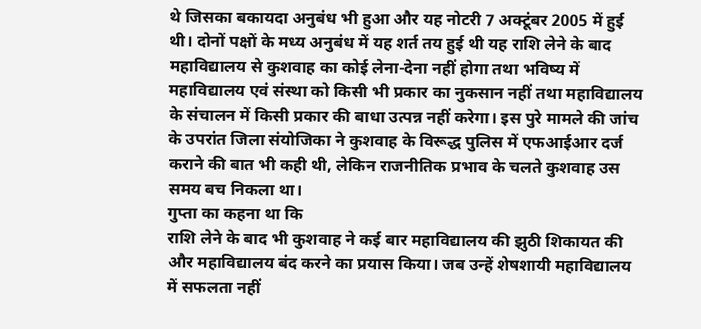थे जिसका बकायदा अनुबंध भी हुआ और यह नोटरी 7 अक्टूंबर 2005 में हुई थी। दोनों पक्षों के मध्य अनुबंध में यह शर्त तय हुई थी यह राशि लेने के बाद महाविद्यालय से कुशवाह का कोई लेना-देना नहीं होगा तथा भविष्य में महाविद्यालय एवं संस्था को किसी भी प्रकार का नुकसान नहीं तथा महाविद्यालय के संचालन में किसी प्रकार की बाधा उत्पन्न नहीं करेगा। इस पुरे मामले की जांच के उपरांत जिला संयोजिका ने कुशवाह के विरूद्ध पुलिस में एफआईआर दर्ज कराने की बात भी कही थी, लेकिन राजनीतिक प्रभाव के चलते कुशवाह उस समय बच निकला था।
गुप्ता का कहना था कि
राशि लेने के बाद भी कुशवाह ने कई बार महाविद्यालय की झुठी शिकायत की और महाविद्यालय बंद करने का प्रयास किया। जब उन्हें शेषशायी महाविद्यालय में सफलता नहीं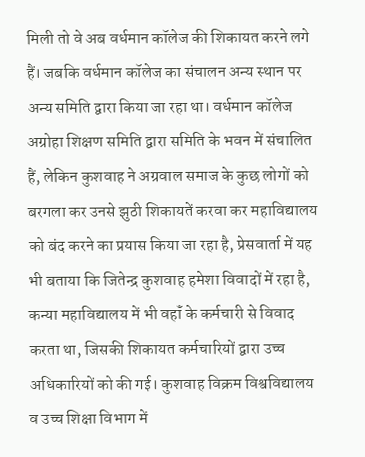मिली तो वे अब वर्धमान कॉलेज की शिकायत करने लगे हैं। जबकि वर्धमान कॉलेज का संचालन अन्य स्थान पर अन्य समिति द्वारा किया जा रहा था। वर्धमान कॉलेज अग्रोहा शिक्षण समिति द्वारा समिति के भवन में संचालित हैं, लेकिन कुशवाह ने अग्रवाल समाज के कुछ लोगों को बरगला कर उनसे झुठी शिकायतें करवा कर महाविद्यालय को बंद करने का प्रयास किया जा रहा है, प्रेसवार्ता में यह भी बताया कि जितेन्द्र कुशवाह हमेशा विवादों में रहा है, कन्या महाविद्यालय में भी वहॉं के कर्मचारी से विवाद करता था, जिसकी शिकायत कर्मचारियों द्वारा उच्च अधिकारियों को की गई। कुशवाह विक्रम विश्वविद्यालय व उच्च शिक्षा विभाग में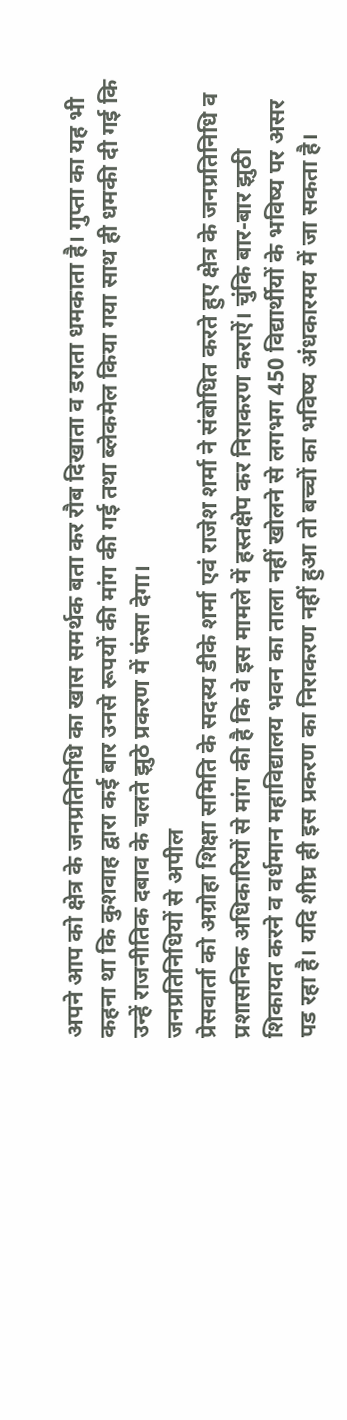अपने आप को क्षेत्र के जनप्रतिनिधि का खास समर्थक बता कर रौब दिखाता व डराता धमकाता है। गुप्ता का यह भी कहना था कि कुशवाह द्वारा कई बार उनसे रूपयों की मांग की गई तथा ब्लेकमेल किया गया साथ ही धमकी दी गई कि उन्हें राजनीतिक दबाव के चलते झुठे प्रकरण में फंसा देगा।
जनप्रतिनिधियों से अपील
प्रेसवार्ता को अग्रोहा शिक्षा समिति के सदस्य डीके शर्मा एवं राजेश शर्मा ने संबोधित करते हुए क्षेत्र के जनप्रतिनिधि व प्रशासनिक अधिकारियों से मांग की है कि वे इस मामले में हस्तक्षेप कर निराकरण कराऐं। चुंकि बार-बार झुठी शिकायत करने व वर्धमान महाविद्यालय भवन का ताला नहीं खोलने से लगभग 450 विद्यार्थीयों के भविष्य पर असर पड रहा है। यदि शीघ्र ही इस प्रकरण का निराकरण नहीं हुआ तो बच्चों का भविष्य अंधकारमय में जा सकता है।